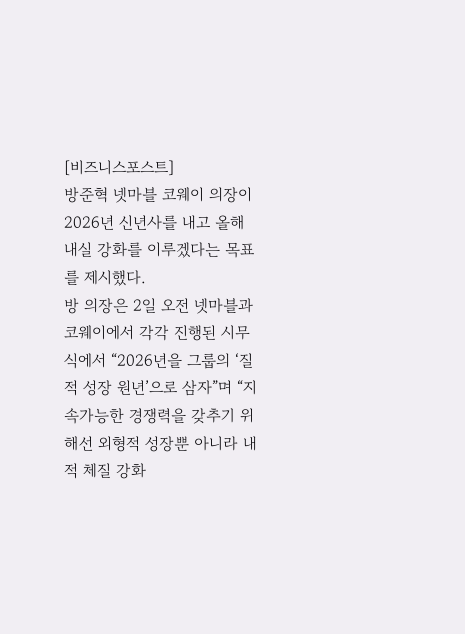[비즈니스포스트]
방준혁 넷마블 코웨이 의장이 2026년 신년사를 내고 올해 내실 강화를 이루겠다는 목표를 제시했다.
방 의장은 2일 오전 넷마블과 코웨이에서 각각 진행된 시무식에서 “2026년을 그룹의 ‘질적 성장 원년’으로 삼자”며 “지속가능한 경쟁력을 갖추기 위해선 외형적 성장뿐 아니라 내적 체질 강화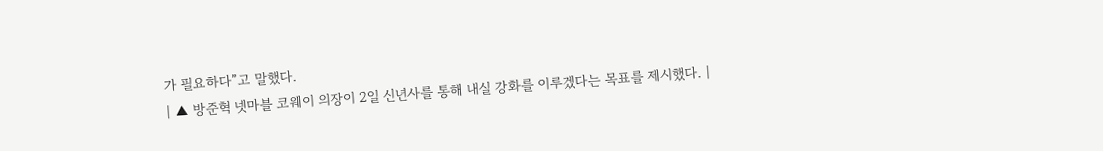가 필요하다”고 말했다.
| ▲ 방준혁 넷마블 코웨이 의장이 2일 신년사를 통해 내실 강화를 이루겠다는 목표를 제시했다. |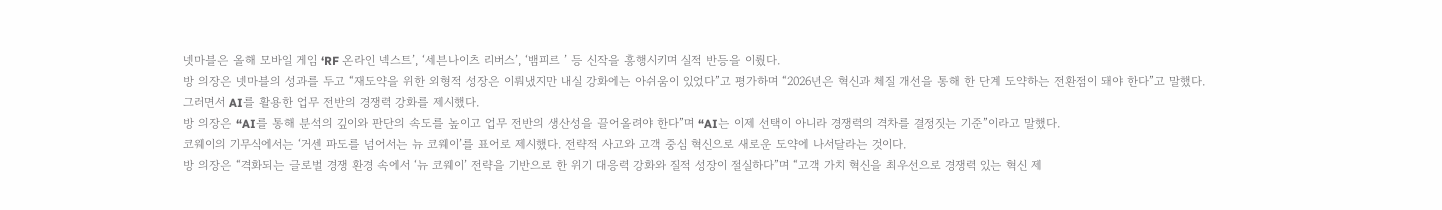넷마블은 올해 모바일 게임 ‘RF 온라인 넥스트’, ‘세븐나이츠 리버스’, ‘뱀피르 ’ 등 신작을 흥행시키며 실적 반등을 이뤘다.
방 의장은 넷마블의 성과를 두고 “재도약을 위한 외형적 성장은 이뤄냈지만 내실 강화에는 아쉬움이 있었다”고 평가하며 “2026년은 혁신과 체질 개선을 통해 한 단계 도약하는 전환점이 돼야 한다”고 말했다.
그러면서 AI를 활용한 업무 전반의 경쟁력 강화를 제시했다.
방 의장은 “AI를 통해 분석의 깊이와 판단의 속도를 높이고 업무 전반의 생산성을 끌어올려야 한다”며 “AI는 이제 선택이 아니라 경쟁력의 격차를 결정짓는 기준”이라고 말했다.
코웨이의 기무식에서는 ‘거센 파도를 넘어서는 뉴 코웨이’를 표어로 제시했다. 전략적 사고와 고객 중심 혁신으로 새로운 도약에 나서달라는 것이다.
방 의장은 “격화되는 글로벌 경쟁 환경 속에서 ‘뉴 코웨이’ 전략을 기반으로 한 위기 대응력 강화와 질적 성장이 절실하다”며 “고객 가치 혁신을 최우선으로 경쟁력 있는 혁신 제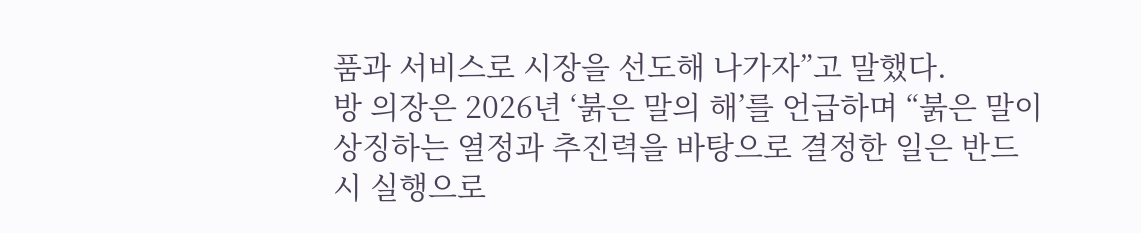품과 서비스로 시장을 선도해 나가자”고 말했다.
방 의장은 2026년 ‘붉은 말의 해’를 언급하며 “붉은 말이 상징하는 열정과 추진력을 바탕으로 결정한 일은 반드시 실행으로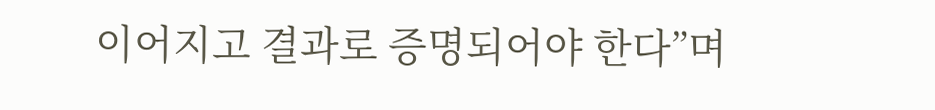이어지고 결과로 증명되어야 한다”며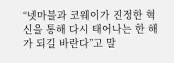“넷마블과 코웨이가 진정한 혁신을 통해 다시 태어나는 한 해가 되길 바란다”고 말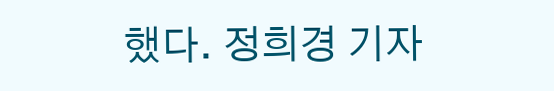했다. 정희경 기자